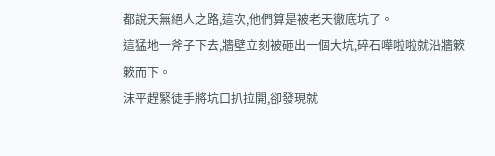都說天無絕人之路,這次,他們算是被老天徹底坑了。
這猛地一斧子下去,牆壁立刻被砸出一個大坑,碎石嘩啦啦就沿牆簌簌而下。
沫平趕緊徒手將坑口扒拉開,卻發現就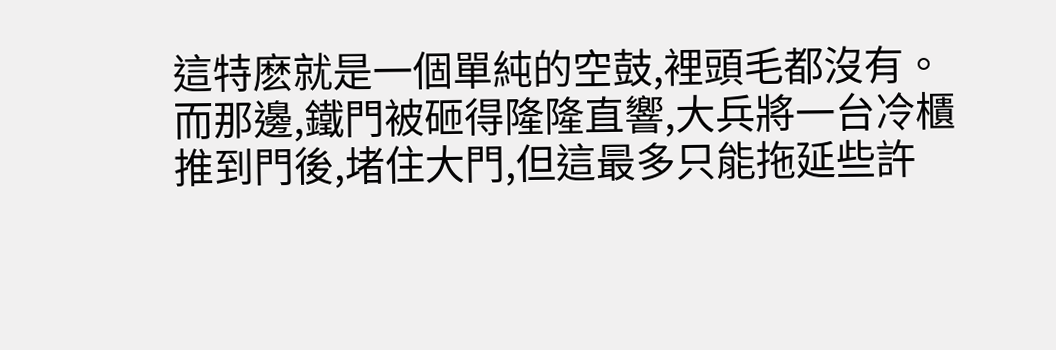這特麽就是一個單純的空鼓,裡頭毛都沒有。
而那邊,鐵門被砸得隆隆直響,大兵將一台冷櫃推到門後,堵住大門,但這最多只能拖延些許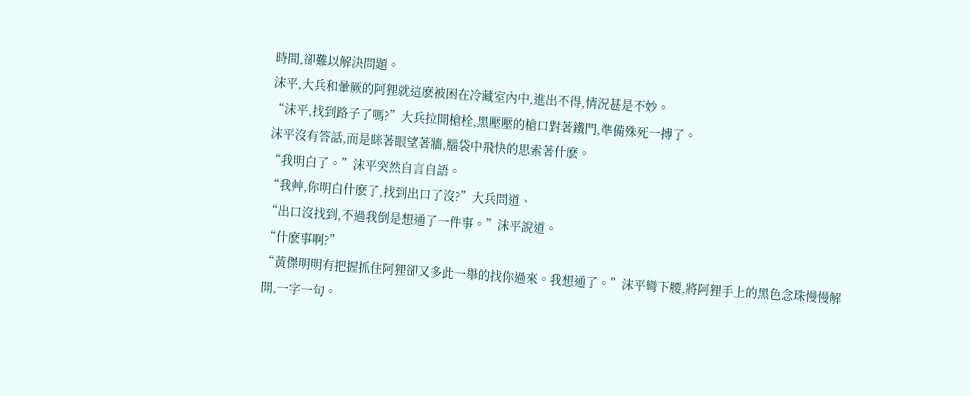時間,卻難以解決問題。
沫平,大兵和暈厥的阿狸就這麽被困在冷藏室內中,進出不得,情況甚是不妙。
“沫平,找到路子了嗎?”大兵拉開槍栓,黑壓壓的槍口對著鐵門,準備殊死一搏了。
沫平沒有答話,而是眯著眼望著牆,腦袋中飛快的思索著什麽。
“我明白了。”沫平突然自言自語。
“我艸,你明白什麽了,找到出口了沒?”大兵問道、
“出口沒找到,不過我倒是想通了一件事。”沫平說道。
“什麽事啊?”
“黃傑明明有把握抓住阿狸卻又多此一舉的找你過來。我想通了。”沫平彎下腰,將阿狸手上的黑色念珠慢慢解開,一字一句。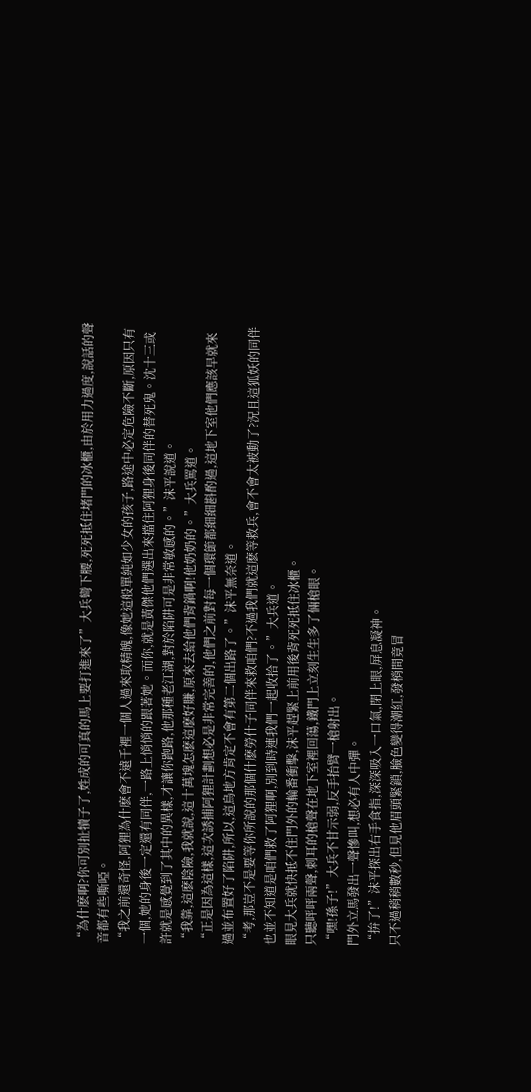“為什麽啊?你可別扯犢子了,姓成的可真的馬上要打進來了”大兵彎下腰,死死抵住堵門的冰櫃,由於用力過度,說話的聲音都有些嘶啞。
“我之前還奇怪,阿狸為什麽會不遠千裡一個人過來取精魄,像她這般單純如少女的孩子,路途中必定危險不斷,原因只有一個,她的身後一定還有同伴,一路上悄悄的跟著她。而你,就是黃傑他們選出來擋住阿狸身後同伴的替死鬼。沈十三或許就是感覺到了其中的異樣,才讓你跑路,他那種老江湖,對於陷阱可是非常敏感的。”沫平說道。
“我靠,這麽陰險,我就說,這十萬塊怎麽這麽好賺,原來去給他們背鍋啊!他奶奶的。”大兵罵道。
“正是因為這樣,這次誘捕阿狸計劃想必是非常完善的,他們之前對每一個環節都細細斟酌過,這地下室他們應該早就來過並布置好了陷阱,所以,這鳥地方肯定不會有第二個出路了。”沫平無奈道。
“考,那豈不是要等你所說的那個什麽勞什子同伴來救咱們?不過我們就這麽等救兵,會不會太被動了?況且這狐妖的同伴也並不知道是咱們救了阿狸啊,別到時連我們一起收拾了。”大兵道。
眼見大兵就快抵不住門外的輪番衝擊,沫平趕緊上前用後背死死抵住冰櫃。
只聽呯呯兩聲,刺耳的槍聲在地下室裡回蕩,鐵門上立刻生生多了倆槍眼。
“嘿!孫子!”大兵不甘示弱,反手抬臂一槍射出。
門外立馬發出一聲慘叫,想必有人中彈。
“拚了!”沫平探出右手食指,深深吸入一口氣,閉上眼,屏息凝神。
只不過稍稍數秒,但見他眉頭緊鎖,臉色變得潮紅,發梢間竟冒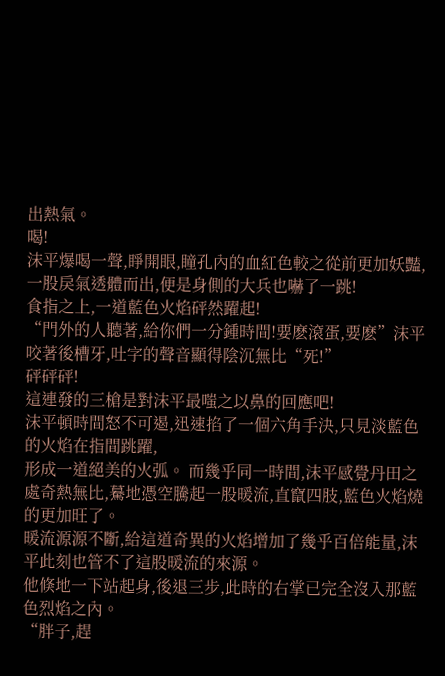出熱氣。
喝!
沫平爆喝一聲,睜開眼,瞳孔內的血紅色較之從前更加妖豔,一股戾氣透體而出,便是身側的大兵也嚇了一跳!
食指之上,一道藍色火焰砰然躍起!
“門外的人聽著,給你們一分鍾時間!要麽滾蛋,要麽”沫平咬著後槽牙,吐字的聲音顯得陰沉無比“死!”
砰砰砰!
這連發的三槍是對沫平最嗤之以鼻的回應吧!
沫平頓時間怒不可遏,迅速掐了一個六角手決,只見淡藍色的火焰在指間跳躍,
形成一道絕美的火弧。 而幾乎同一時間,沫平感覺丹田之處奇熱無比,驀地憑空騰起一股暖流,直竄四肢,藍色火焰燒的更加旺了。
暖流源源不斷,給這道奇異的火焰增加了幾乎百倍能量,沫平此刻也管不了這股暖流的來源。
他倏地一下站起身,後退三步,此時的右掌已完全沒入那藍色烈焰之內。
“胖子,趕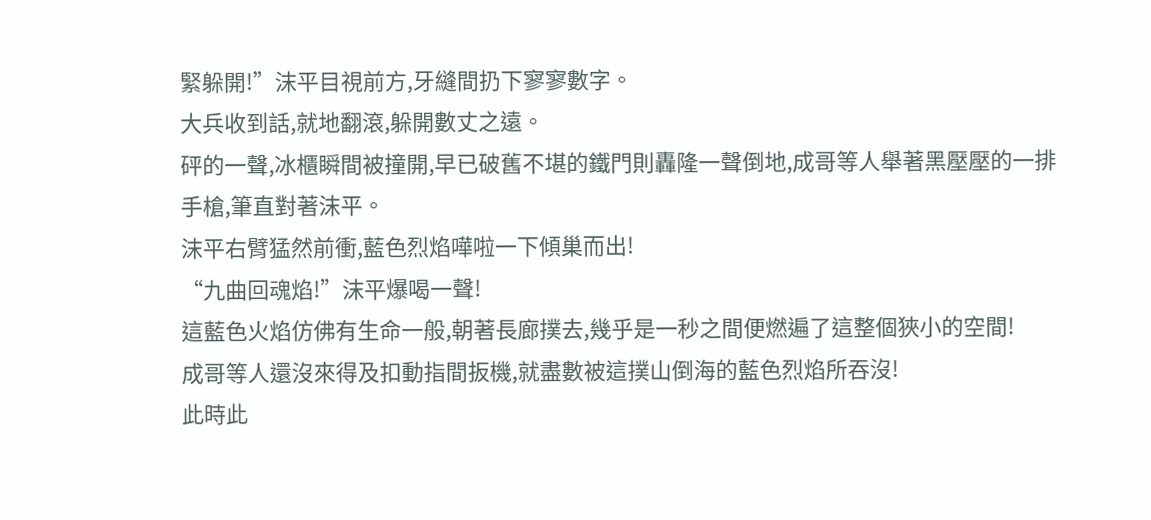緊躲開!”沫平目視前方,牙縫間扔下寥寥數字。
大兵收到話,就地翻滾,躲開數丈之遠。
砰的一聲,冰櫃瞬間被撞開,早已破舊不堪的鐵門則轟隆一聲倒地,成哥等人舉著黑壓壓的一排手槍,筆直對著沫平。
沫平右臂猛然前衝,藍色烈焰嘩啦一下傾巢而出!
“九曲回魂焰!”沫平爆喝一聲!
這藍色火焰仿佛有生命一般,朝著長廊撲去,幾乎是一秒之間便燃遍了這整個狹小的空間!
成哥等人還沒來得及扣動指間扳機,就盡數被這撲山倒海的藍色烈焰所吞沒!
此時此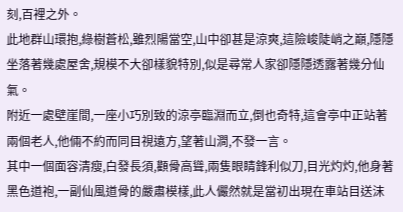刻,百裡之外。
此地群山環抱,綠樹蒼松,雖烈陽當空,山中卻甚是涼爽,這險峻陡峭之巔,隱隱坐落著幾處屋舍,規模不大卻樣貌特別,似是尋常人家卻隱隱透露著幾分仙氣。
附近一處壁崖間,一座小巧別致的涼亭臨淵而立,倒也奇特,這會亭中正站著兩個老人,他倆不約而同目視遠方,望著山澗,不發一言。
其中一個面容清瘦,白發長須,顴骨高聳,兩隻眼睛鋒利似刀,目光灼灼,他身著黑色道袍,一副仙風道骨的嚴肅模樣,此人儼然就是當初出現在車站目送沫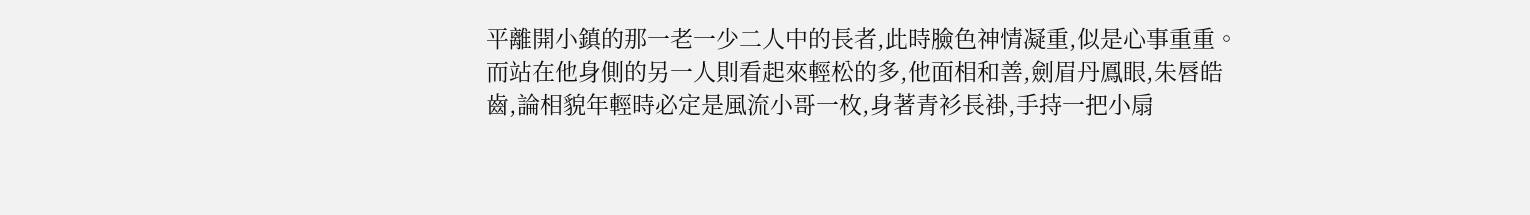平離開小鎮的那一老一少二人中的長者,此時臉色神情凝重,似是心事重重。
而站在他身側的另一人則看起來輕松的多,他面相和善,劍眉丹鳳眼,朱唇皓齒,論相貌年輕時必定是風流小哥一枚,身著青衫長褂,手持一把小扇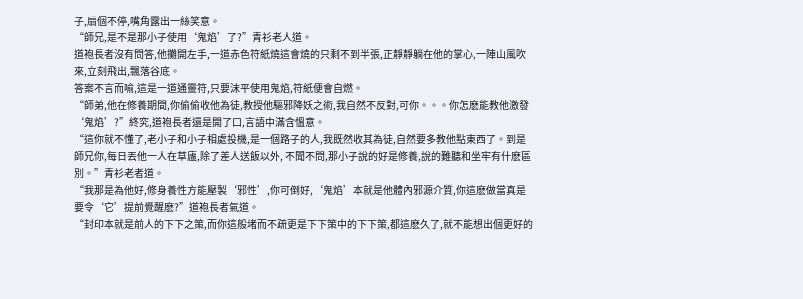子,扇個不停,嘴角露出一絲笑意。
“師兄,是不是那小子使用‘鬼焰’了?”青衫老人道。
道袍長者沒有問答,他攤開左手,一道赤色符紙燒這會燒的只剩不到半張,正靜靜躺在他的掌心,一陣山風吹來,立刻飛出,飄落谷底。
答案不言而喻,這是一道通靈符,只要沫平使用鬼焰,符紙便會自燃。
“師弟,他在修養期間,你偷偷收他為徒,教授他驅邪降妖之術,我自然不反對,可你。。。你怎麽能教他激發‘鬼焰’?”終究,道袍長者還是開了口,言語中滿含慍意。
“這你就不懂了,老小子和小子相處投機,是一個路子的人,我既然收其為徒,自然要多教他點東西了。到是師兄你,每日丟他一人在草廬,除了差人送飯以外, 不聞不問,那小子說的好是修養,說的難聽和坐牢有什麽區別。”青衫老者道。
“我那是為他好,修身養性方能壓製‘邪性’,你可倒好,‘鬼焰’本就是他體內邪源介質,你這麽做當真是要令‘它’提前覺醒麽?”道袍長者氣道。
“封印本就是前人的下下之策,而你這般堵而不疏更是下下策中的下下策,都這麽久了,就不能想出個更好的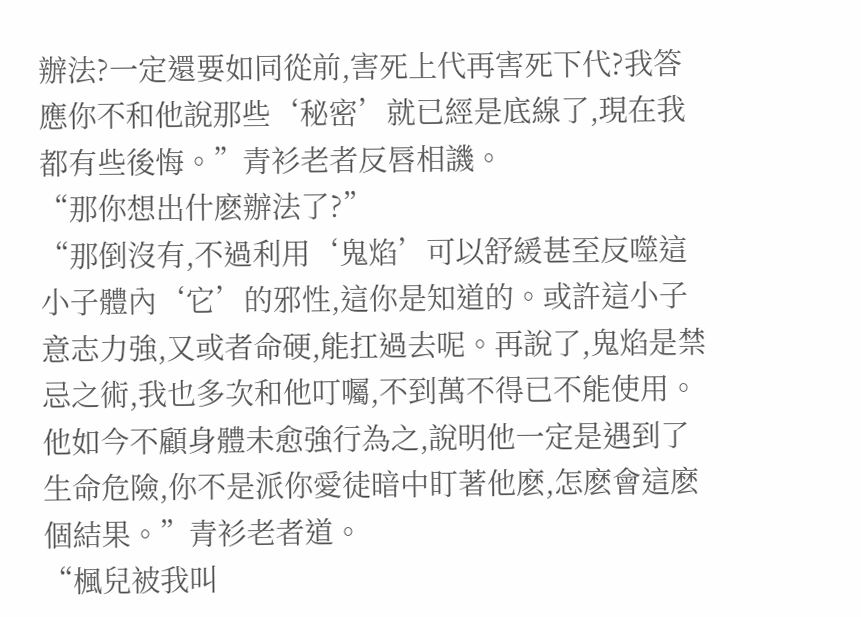辦法?一定還要如同從前,害死上代再害死下代?我答應你不和他說那些‘秘密’就已經是底線了,現在我都有些後悔。”青衫老者反唇相譏。
“那你想出什麽辦法了?”
“那倒沒有,不過利用‘鬼焰’可以舒緩甚至反噬這小子體內‘它’的邪性,這你是知道的。或許這小子意志力強,又或者命硬,能扛過去呢。再說了,鬼焰是禁忌之術,我也多次和他叮囑,不到萬不得已不能使用。他如今不顧身體未愈強行為之,說明他一定是遇到了生命危險,你不是派你愛徒暗中盯著他麽,怎麽會這麽個結果。”青衫老者道。
“楓兒被我叫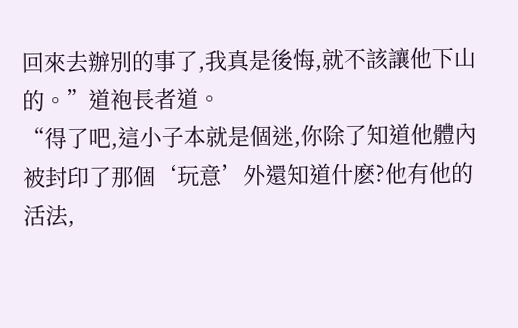回來去辦別的事了,我真是後悔,就不該讓他下山的。”道袍長者道。
“得了吧,這小子本就是個迷,你除了知道他體內被封印了那個‘玩意’外還知道什麽?他有他的活法,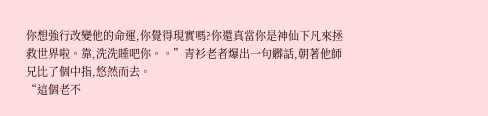你想強行改變他的命運,你覺得現實嗎?你還真當你是神仙下凡來拯救世界啦。靠,洗洗睡吧你。。”青衫老者爆出一句髒話,朝著他師兄比了個中指,悠然而去。
“這個老不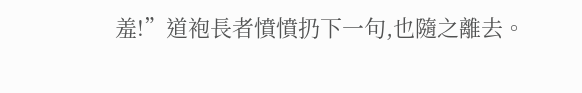羞!”道袍長者憤憤扔下一句,也隨之離去。